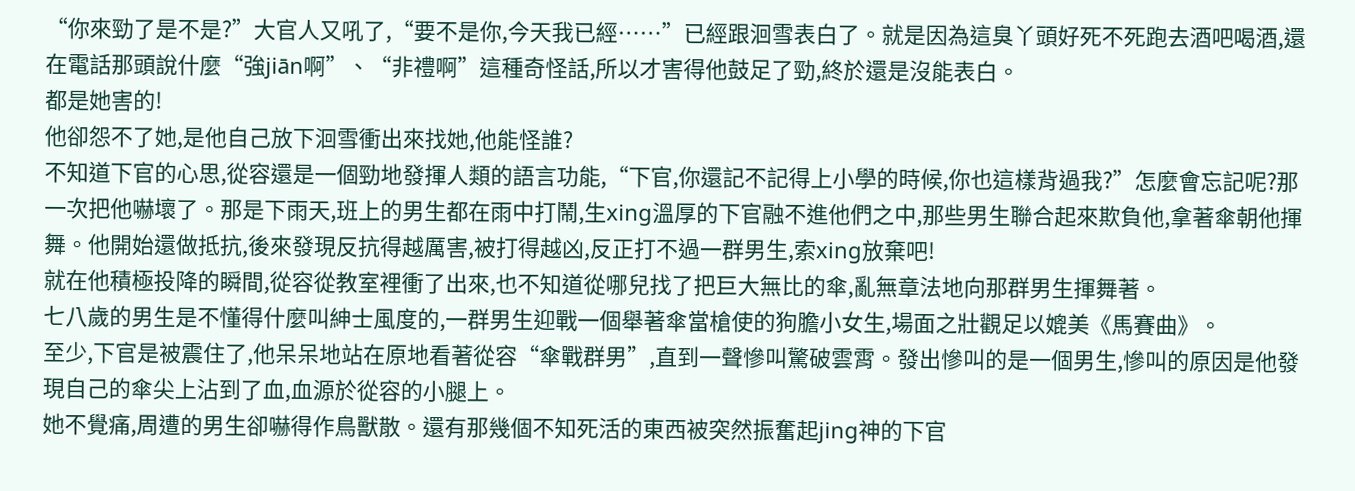“你來勁了是不是?”大官人又吼了,“要不是你,今天我已經……”已經跟洄雪表白了。就是因為這臭丫頭好死不死跑去酒吧喝酒,還在電話那頭說什麼“強jiān啊”、“非禮啊”這種奇怪話,所以才害得他鼓足了勁,終於還是沒能表白。
都是她害的!
他卻怨不了她,是他自己放下洄雪衝出來找她,他能怪誰?
不知道下官的心思,從容還是一個勁地發揮人類的語言功能,“下官,你還記不記得上小學的時候,你也這樣背過我?”怎麼會忘記呢?那一次把他嚇壞了。那是下雨天,班上的男生都在雨中打鬧,生xing溫厚的下官融不進他們之中,那些男生聯合起來欺負他,拿著傘朝他揮舞。他開始還做抵抗,後來發現反抗得越厲害,被打得越凶,反正打不過一群男生,索xing放棄吧!
就在他積極投降的瞬間,從容從教室裡衝了出來,也不知道從哪兒找了把巨大無比的傘,亂無章法地向那群男生揮舞著。
七八歲的男生是不懂得什麼叫紳士風度的,一群男生迎戰一個舉著傘當槍使的狗膽小女生,場面之壯觀足以媲美《馬賽曲》。
至少,下官是被震住了,他呆呆地站在原地看著從容“傘戰群男”,直到一聲慘叫驚破雲霄。發出慘叫的是一個男生,慘叫的原因是他發現自己的傘尖上沾到了血,血源於從容的小腿上。
她不覺痛,周遭的男生卻嚇得作鳥獸散。還有那幾個不知死活的東西被突然振奮起jing神的下官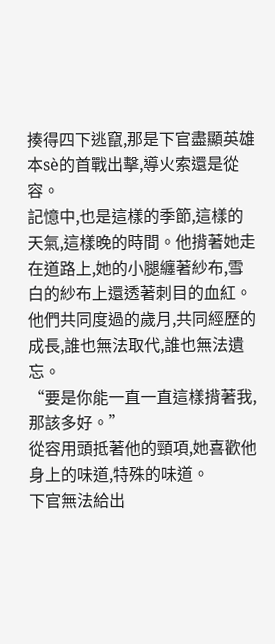揍得四下逃竄,那是下官盡顯英雄本sè的首戰出擊,導火索還是從容。
記憶中,也是這樣的季節,這樣的天氣,這樣晚的時間。他揹著她走在道路上,她的小腿纏著紗布,雪白的紗布上還透著刺目的血紅。
他們共同度過的歲月,共同經歷的成長,誰也無法取代,誰也無法遺忘。
“要是你能一直一直這樣揹著我,那該多好。”
從容用頭抵著他的頸項,她喜歡他身上的味道,特殊的味道。
下官無法給出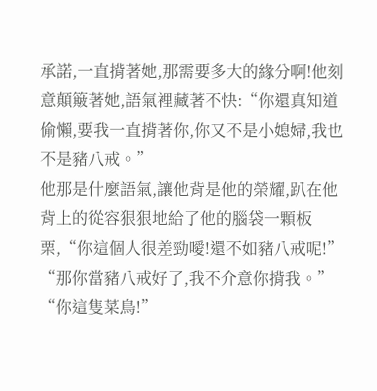承諾,一直揹著她,那需要多大的緣分啊!他刻意顛簸著她,語氣裡藏著不快:“你還真知道偷懶,要我一直揹著你,你又不是小媳婦,我也不是豬八戒。”
他那是什麼語氣,讓他背是他的榮耀,趴在他背上的從容狠狠地給了他的腦袋一顆板栗,“你這個人很差勁噯!還不如豬八戒呢!”
“那你當豬八戒好了,我不介意你揹我。”
“你這隻菜鳥!”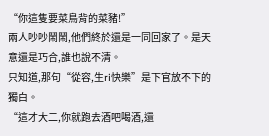“你這隻要菜鳥背的菜豬!”
兩人吵吵鬧鬧,他們終於還是一同回家了。是天意還是巧合,誰也說不清。
只知道,那句“從容,生ri快樂”是下官放不下的獨白。
“這才大二,你就跑去酒吧喝酒,還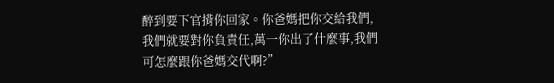醉到要下官揹你回家。你爸媽把你交給我們,我們就要對你負責任,萬一你出了什麼事,我們可怎麼跟你爸媽交代啊?”